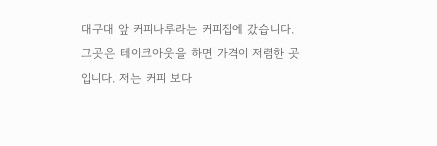대구대 앞 커피나루라는 커피집에 갔습니다. 그곳은 테이크아웃을 하면 가격이 저렴한 곳입니다. 저는 커피 보다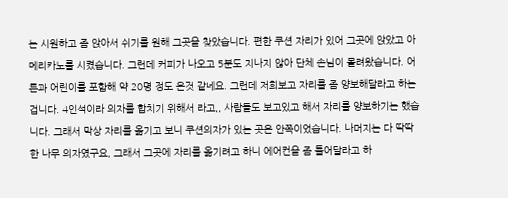는 시원하고 좀 앉아서 쉬기를 원해 그곳을 찾았습니다. 편한 쿠션 자리가 있어 그곳에 앉았고 아메리카노를 시켰습니다. 그런데 커피가 나오고 5분도 지나지 않아 단체 손님이 몰려왔습니다. 어른과 어린이를 포함해 약 20명 정도 온것 같네요. 그런데 저희보고 자리를 좀 양보해달라고 하는 겁니다. 4인석이라 의자를 합치기 위해서 라고,, 사람들도 보고있고 해서 자리를 양보하기는 했습니다. 그래서 막상 자리를 옮기고 보니 쿠션의자가 있는 곳은 안쪽이었습니다. 나머지는 다 딱딱한 나무 의자였구요, 그래서 그곳에 자리를 옮기려고 하니 에어컨을 좀 틀어달라고 하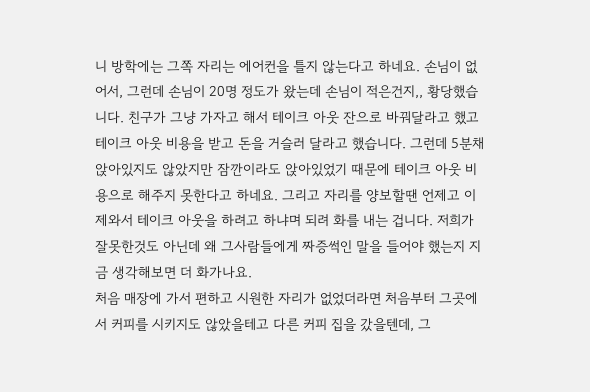니 방학에는 그쪽 자리는 에어컨을 틀지 않는다고 하네요. 손님이 없어서, 그런데 손님이 20명 정도가 왔는데 손님이 적은건지,, 황당했습니다. 친구가 그냥 가자고 해서 테이크 아웃 잔으로 바꿔달라고 했고 테이크 아웃 비용을 받고 돈을 거슬러 달라고 했습니다. 그런데 5분채 앉아있지도 않았지만 잠깐이라도 앉아있었기 때문에 테이크 아웃 비용으로 해주지 못한다고 하네요. 그리고 자리를 양보할땐 언제고 이제와서 테이크 아웃을 하려고 하냐며 되려 화를 내는 겁니다. 저희가 잘못한것도 아닌데 왜 그사람들에게 짜증썩인 말을 들어야 했는지 지금 생각해보면 더 화가나요.
처음 매장에 가서 편하고 시원한 자리가 없었더라면 처음부터 그곳에서 커피를 시키지도 않았을테고 다른 커피 집을 갔을텐데, 그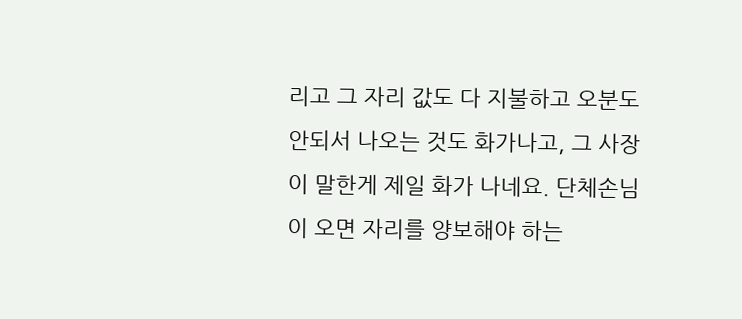리고 그 자리 값도 다 지불하고 오분도 안되서 나오는 것도 화가나고, 그 사장이 말한게 제일 화가 나네요. 단체손님이 오면 자리를 양보해야 하는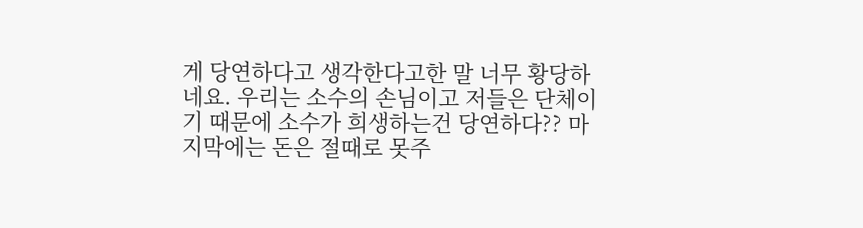게 당연하다고 생각한다고한 말 너무 황당하네요. 우리는 소수의 손님이고 저들은 단체이기 때문에 소수가 희생하는건 당연하다?? 마지막에는 돈은 절때로 못주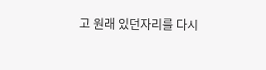고 원래 있던자리를 다시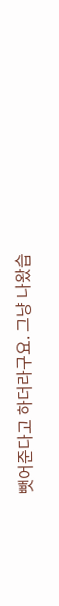뺏어준다고 하더라구요. 그냥 나왔습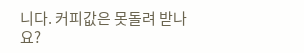니다. 커피값은 못돌려 받나요?